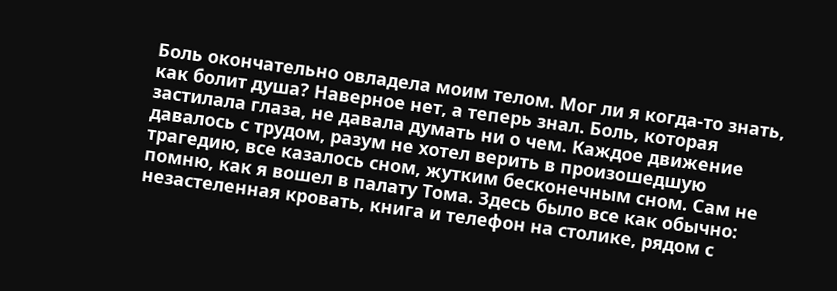Боль окончательно овладела моим телом. Мог ли я когда-то знать, как болит душа? Наверное нет, а теперь знал. Боль, которая застилала глаза, не давала думать ни о чем. Каждое движение давалось с трудом, разум не хотел верить в произошедшую трагедию, все казалось сном, жутким бесконечным сном. Сам не помню, как я вошел в палату Тома. Здесь было все как обычно: незастеленная кровать, книга и телефон на столике, рядом с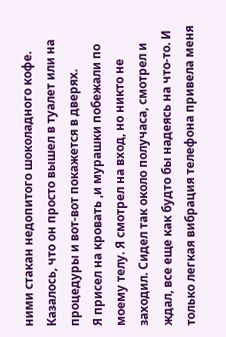ними стакан недопитого шоколадного кофе. Казалось, что он просто вышел в туалет или на процедуры и вот-вот покажется в дверях.
Я присел на кровать ,и мурашки побежали по моему телу. Я смотрел на вход, но никто не заходил. Сидел так около получаса, смотрел и ждал, все еще как будто бы надеясь на что-то. И только легкая вибрация телефона привела меня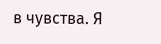в чувства. Я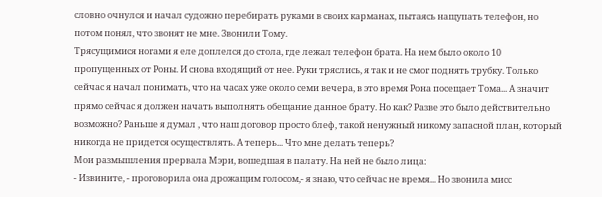словно очнулся и начал судожно перебирать руками в своих карманах, пытаясь нащупать телефон, но потом понял, что звонят не мне. Звонили Тому.
Трясущимися ногами я еле доплелся до стола, где лежал телефон брата. На нем было около 10 пропущенных от Роны. И снова входящий от нее. Руки тряслись, я так и не смог поднять трубку. Только сейчас я начал понимать, что на часах уже около семи вечера, в это время Рона посещает Тома... А значит прямо сейчас я должен начать выполнять обещание данное брату. Но как? Разве это было действительно возможно? Раньше я думал , что наш договор просто блеф, такой ненужный никому запасной план, который никогда не придется осуществлять. А теперь... Что мне делать теперь?
Мои размышления прервала Мэри, вошедшая в палату. На ней не было лица:
- Извините, - проговорила она дрожащим голосом,- я знаю, что сейчас не время... Но звонила мисс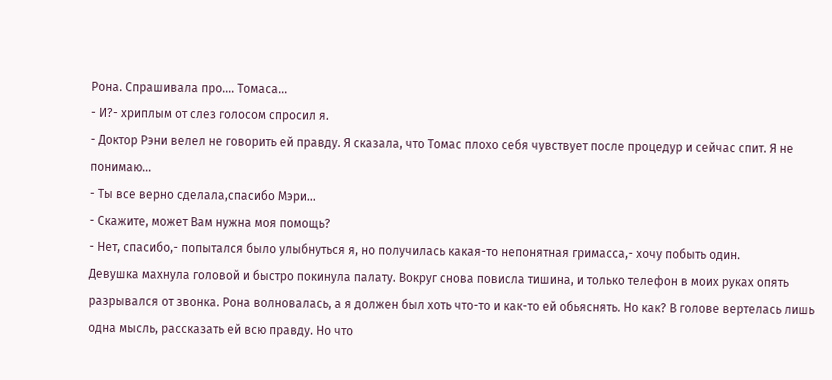Рона. Спрашивала про.... Томаса...
- И?- хриплым от слез голосом спросил я.
- Доктор Рэни велел не говорить ей правду. Я сказала, что Томас плохо себя чувствует после процедур и сейчас спит. Я не понимаю...
- Ты все верно сделала,спасибо Мэри...
- Скажите, может Вам нужна моя помощь?
- Нет, спасибо,- попытался было улыбнуться я, но получилась какая-то непонятная гримасса,- хочу побыть один.
Девушка махнула головой и быстро покинула палату. Вокруг снова повисла тишина, и только телефон в моих руках опять разрывался от звонка. Рона волновалась, а я должен был хоть что-то и как-то ей обьяснять. Но как? В голове вертелась лишь одна мысль, рассказать ей всю правду. Но что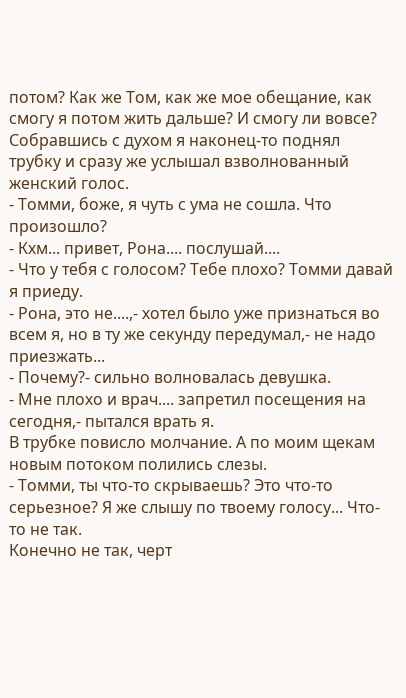потом? Как же Том, как же мое обещание, как смогу я потом жить дальше? И смогу ли вовсе?
Собравшись с духом я наконец-то поднял трубку и сразу же услышал взволнованный женский голос.
- Томми, боже, я чуть с ума не сошла. Что произошло?
- Кхм... привет, Рона.... послушай....
- Что у тебя с голосом? Тебе плохо? Томми давай я приеду.
- Рона, это не....,- хотел было уже признаться во всем я, но в ту же секунду передумал,- не надо приезжать...
- Почему?- сильно волновалась девушка.
- Мне плохо и врач.... запретил посещения на сегодня,- пытался врать я.
В трубке повисло молчание. А по моим щекам новым потоком полились слезы.
- Томми, ты что-то скрываешь? Это что-то серьезное? Я же слышу по твоему голосу... Что-то не так.
Конечно не так, черт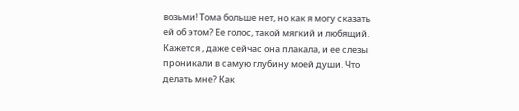возьми! Тома больше нет, но как я могу сказать ей об этом? Ее голос, такой мягкий и любящий. Кажется , даже сейчас она плакала, и ее слезы проникали в самую глубину моей души. Что делать мне? Как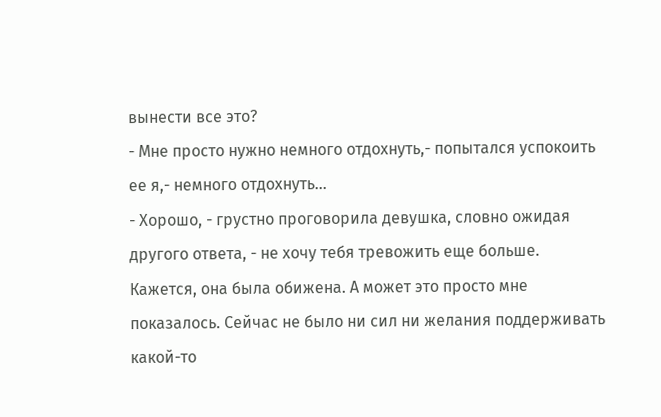вынести все это?
- Мне просто нужно немного отдохнуть,- попытался успокоить ее я,- немного отдохнуть...
- Хорошо, - грустно проговорила девушка, словно ожидая другого ответа, - не хочу тебя тревожить еще больше.
Кажется, она была обижена. А может это просто мне показалось. Сейчас не было ни сил ни желания поддерживать какой-то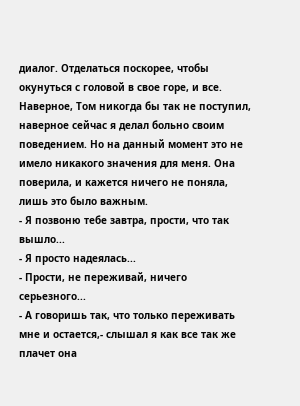диалог. Отделаться поскорее, чтобы окунуться с головой в свое горе, и все. Наверное, Том никогда бы так не поступил, наверное сейчас я делал больно своим поведением. Но на данный момент это не имело никакого значения для меня. Она поверила, и кажется ничего не поняла, лишь это было важным.
- Я позвоню тебе завтра, прости, что так вышло...
- Я просто надеялась...
- Прости, не переживай, ничего серьезного...
- А говоришь так, что только переживать мне и остается,- слышал я как все так же плачет она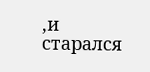,и старался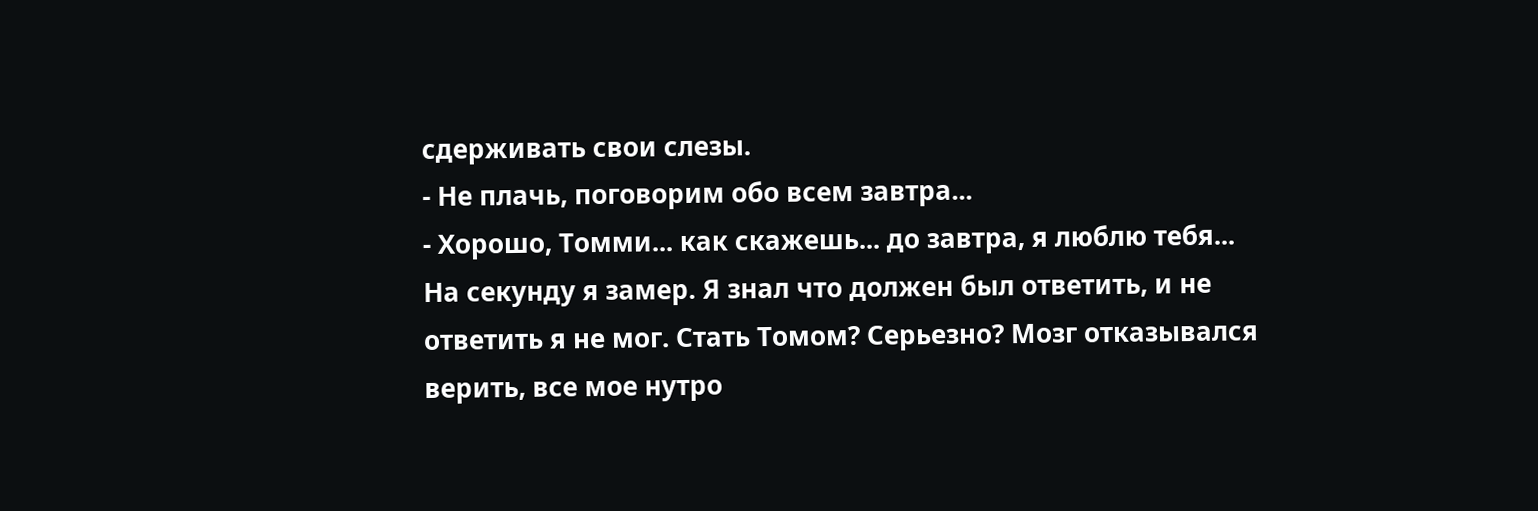сдерживать свои слезы.
- Не плачь, поговорим обо всем завтра...
- Хорошо, Томми... как скажешь... до завтра, я люблю тебя...
На секунду я замер. Я знал что должен был ответить, и не ответить я не мог. Стать Томом? Серьезно? Мозг отказывался верить, все мое нутро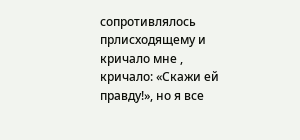сопротивлялось прлисходящему и кричало мне , кричало: «Скажи ей правду!», но я все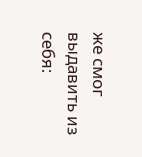же смог выдавить из себя: